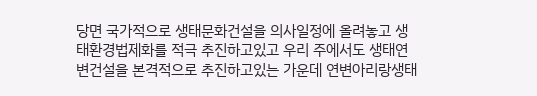당면 국가적으로 생태문화건설을 의사일정에 올려놓고 생태환경법제화를 적극 추진하고있고 우리 주에서도 생태연변건설을 본격적으로 추진하고있는 가운데 연변아리랑생태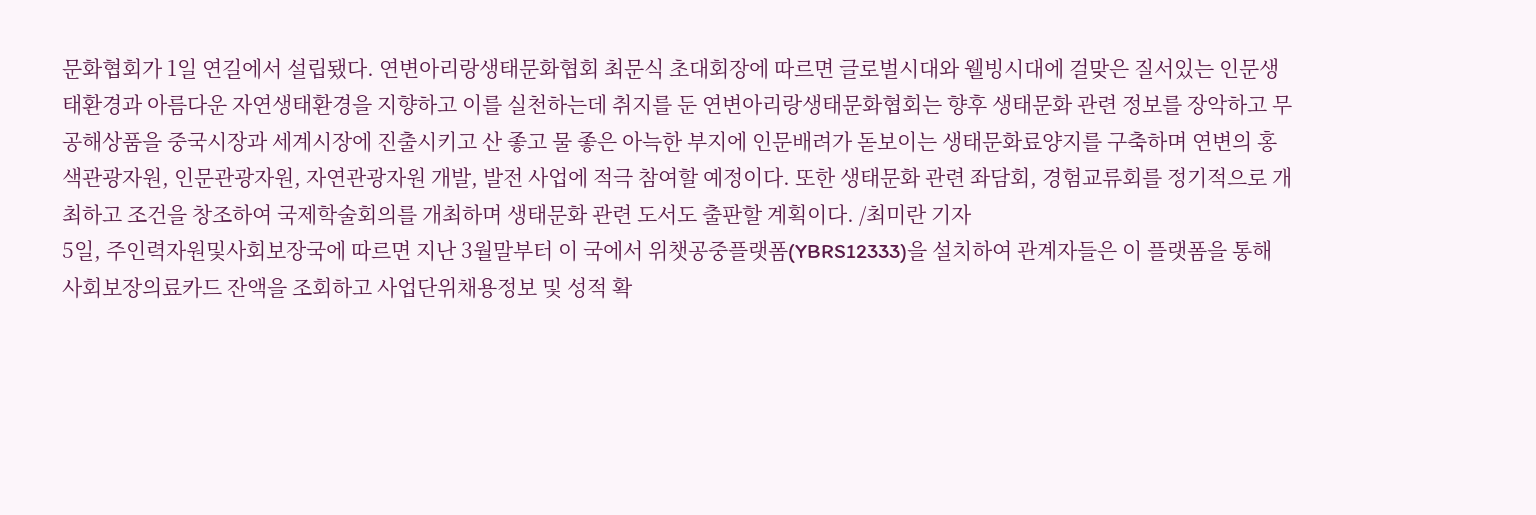문화협회가 1일 연길에서 설립됐다. 연변아리랑생태문화협회 최문식 초대회장에 따르면 글로벌시대와 웰빙시대에 걸맞은 질서있는 인문생태환경과 아름다운 자연생태환경을 지향하고 이를 실천하는데 취지를 둔 연변아리랑생태문화협회는 향후 생태문화 관련 정보를 장악하고 무공해상품을 중국시장과 세계시장에 진출시키고 산 좋고 물 좋은 아늑한 부지에 인문배려가 돋보이는 생태문화료양지를 구축하며 연변의 홍색관광자원, 인문관광자원, 자연관광자원 개발, 발전 사업에 적극 참여할 예정이다. 또한 생태문화 관련 좌담회, 경험교류회를 정기적으로 개최하고 조건을 창조하여 국제학술회의를 개최하며 생태문화 관련 도서도 출판할 계획이다. /최미란 기자
5일, 주인력자원및사회보장국에 따르면 지난 3월말부터 이 국에서 위챗공중플랫폼(YBRS12333)을 설치하여 관계자들은 이 플랫폼을 통해 사회보장의료카드 잔액을 조회하고 사업단위채용정보 및 성적 확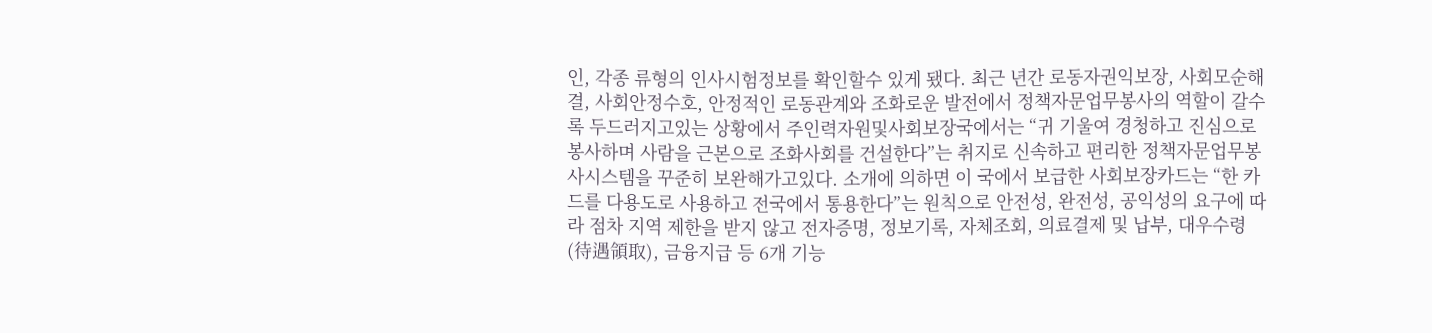인, 각종 류형의 인사시험정보를 확인할수 있게 됐다. 최근 년간 로동자권익보장, 사회모순해결, 사회안정수호, 안정적인 로동관계와 조화로운 발전에서 정책자문업무봉사의 역할이 갈수록 두드러지고있는 상황에서 주인력자원및사회보장국에서는 “귀 기울여 경청하고 진심으로 봉사하며 사람을 근본으로 조화사회를 건설한다”는 취지로 신속하고 편리한 정책자문업무봉사시스템을 꾸준히 보완해가고있다. 소개에 의하면 이 국에서 보급한 사회보장카드는 “한 카드를 다용도로 사용하고 전국에서 통용한다”는 원칙으로 안전성, 완전성, 공익성의 요구에 따라 점차 지역 제한을 받지 않고 전자증명, 정보기록, 자체조회, 의료결제 및 납부, 대우수령(待遇領取), 금융지급 등 6개 기능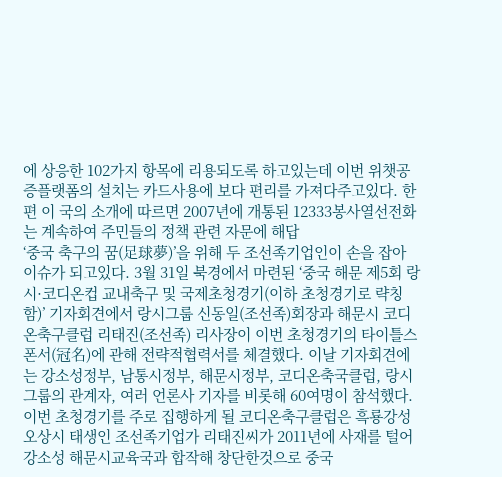에 상응한 102가지 항목에 리용되도록 하고있는데 이번 위챗공증플랫폼의 설치는 카드사용에 보다 편리를 가져다주고있다. 한편 이 국의 소개에 따르면 2007년에 개통된 12333봉사열선전화는 계속하여 주민들의 정책 관련 자문에 해답
‘중국 축구의 꿈(足球夢)’을 위해 두 조선족기업인이 손을 잡아 이슈가 되고있다. 3월 31일 북경에서 마련된 ‘중국 해문 제5회 랑시·코디온컵 교내축구 및 국제초청경기(이하 초청경기로 략칭함)’ 기자회견에서 랑시그룹 신동일(조선족)회장과 해문시 코디온축구클럽 리태진(조선족) 리사장이 이번 초청경기의 타이틀스폰서(冠名)에 관해 전략적협력서를 체결했다. 이날 기자회견에는 강소성정부, 남통시정부, 해문시정부, 코디온축국클럽, 랑시그룹의 관계자, 여러 언론사 기자를 비롯해 60여명이 참석했다. 이번 초청경기를 주로 집행하게 될 코디온축구클럽은 흑룡강성 오상시 태생인 조선족기업가 리태진씨가 2011년에 사재를 털어 강소성 해문시교육국과 합작해 창단한것으로 중국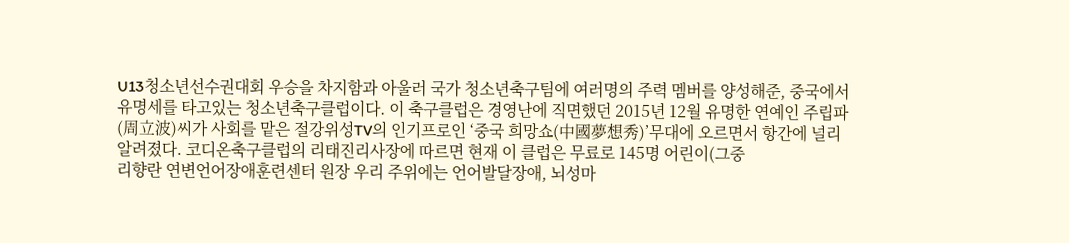U13청소년선수권대회 우승을 차지함과 아울러 국가 청소년축구팀에 여러명의 주력 멤버를 양성해준, 중국에서 유명세를 타고있는 청소년축구클럽이다. 이 축구클럽은 경영난에 직면했던 2015년 12월 유명한 연예인 주립파(周立波)씨가 사회를 맡은 절강위성TV의 인기프로인 ‘중국 희망쇼(中國夢想秀)’무대에 오르면서 항간에 널리 알려졌다. 코디온축구클럽의 리태진리사장에 따르면 현재 이 클럽은 무료로 145명 어린이(그중
리향란 연변언어장애훈련센터 원장 우리 주위에는 언어발달장애, 뇌성마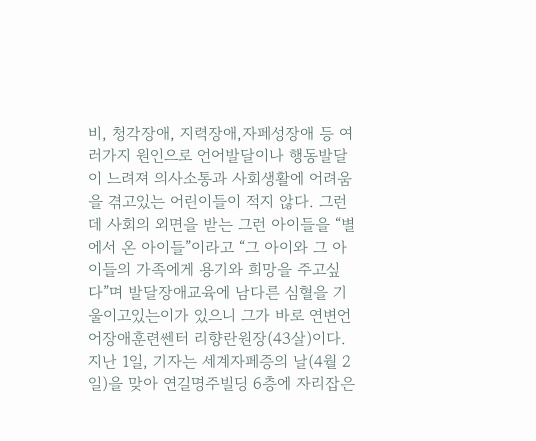비, 청각장애, 지력장애,자페성장애 등 여러가지 원인으로 언어발달이나 행동발달이 느려져 의사소통과 사회생활에 어려움을 겪고있는 어린이들이 적지 않다. 그런데 사회의 외면을 받는 그런 아이들을 “별에서 온 아이들”이라고 “그 아이와 그 아이들의 가족에게 용기와 희망을 주고싶다”며 발달장애교육에 남다른 심혈을 기울이고있는이가 있으니 그가 바로 연변언어장애훈련쎈터 리향란원장(43살)이다. 지난 1일, 기자는 세계자페증의 날(4월 2일)을 맞아 연길명주빌딩 6층에 자리잡은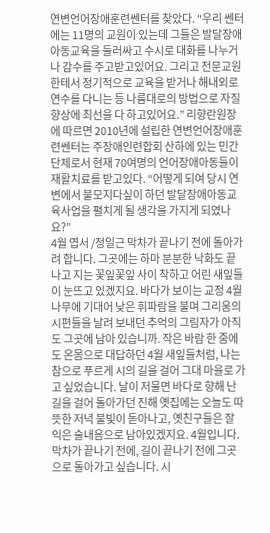연변언어장애훈련쎈터를 찾았다. “우리 쎈터에는 11명의 교원이 있는데 그들은 발달장애아동교육을 둘러싸고 수시로 대화를 나누거나 감수를 주고받고있어요. 그리고 전문교원한테서 정기적으로 교육을 받거나 해내외로 연수를 다니는 등 나름대로의 방법으로 자질향상에 최선을 다 하고있어요.” 리향란원장에 따르면 2010년에 설립한 연변언어장애훈련쎈터는 주장애인련합회 산하에 있는 민간단체로서 현재 70여명의 언어장애아동들이 재활치료를 받고있다. “어떻게 되여 당시 연변에서 불모지다싶이 하던 발달장애아동교육사업을 펼치게 될 생각을 가지게 되였나요?”
4월 엽서 /정일근 막차가 끝나기 전에 돌아가려 합니다. 그곳에는 하마 분분한 낙화도 끝나고 지는 꽃잎꽃잎 사이 착하고 어린 새잎들이 눈뜨고 있겠지요. 바다가 보이는 교정 4월 나무에 기대어 낮은 휘파람을 불며 그리움의 시편들을 날려 보내던 추억의 그림자가 아직도 그곳에 남아 있습니까. 작은 바람 한 줌에도 온몸으로 대답하던 4월 새잎들처럼, 나는 참으로 푸르게 시의 길을 걸어 그대 마을로 가고 싶었습니다. 날이 저물면 바다로 향해 난 길을 걸어 돌아가던 진해 옛집에는 오늘도 따뜻한 저녁 불빛이 돋아나고, 옛친구들은 잘 익은 술내음으로 남아있겠지요. 4월입니다. 막차가 끝나기 전에, 길이 끝나기 전에 그곳으로 돌아가고 싶습니다. 시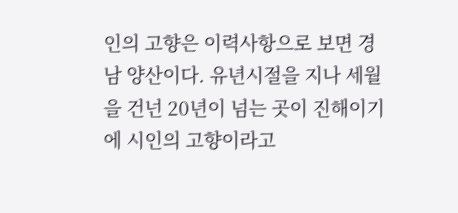인의 고향은 이력사항으로 보면 경남 양산이다. 유년시절을 지나 세월을 건넌 20년이 넘는 곳이 진해이기에 시인의 고향이라고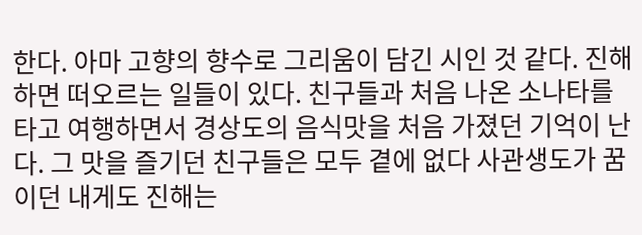한다. 아마 고향의 향수로 그리움이 담긴 시인 것 같다. 진해하면 떠오르는 일들이 있다. 친구들과 처음 나온 소나타를 타고 여행하면서 경상도의 음식맛을 처음 가졌던 기억이 난다. 그 맛을 즐기던 친구들은 모두 곁에 없다 사관생도가 꿈이던 내게도 진해는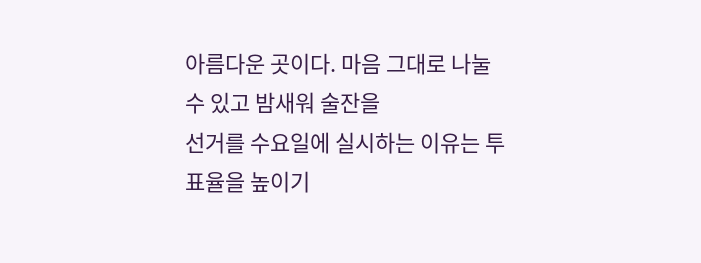아름다운 곳이다. 마음 그대로 나눌 수 있고 밤새워 술잔을
선거를 수요일에 실시하는 이유는 투표율을 높이기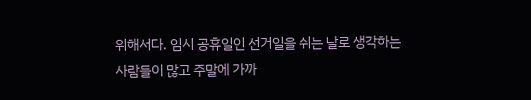위해서다. 임시 공휴일인 선거일을 쉬는 날로 생각하는 사람들이 많고 주말에 가까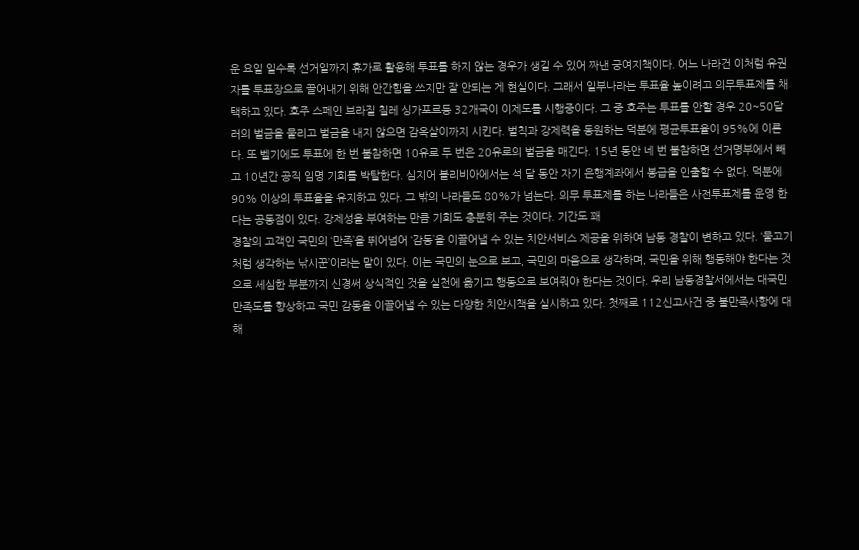운 요일 일수록 선거일까지 휴가로 활용해 투표를 하지 않는 경우가 생길 수 있어 짜낸 궁여지책이다. 어느 나라건 이처럼 유권자를 투표장으로 끌어내기 위해 안간힘을 쓰지만 잘 안되는 게 현실이다. 그래서 일부나라는 투표율 높이려고 의무투표제를 채택하고 있다. 호주 스페인 브라질 칠레 싱가포르등 32개국이 이제도를 시행중이다. 그 중 호주는 투표를 안할 경우 20~50달러의 벌금을 물리고 벌금을 내지 않으면 감옥살이까지 시킨다. 벌칙과 강제력을 동원하는 덕분에 평균투표율이 95%에 이른다. 또 벨기에도 투표에 한 번 불참하면 10유로 두 번은 20유로의 벌금을 매긴다. 15년 동안 네 번 불참하면 선거명부에서 빼고 10년간 공직 임명 기회를 박탈한다. 심지어 볼리비아에서는 석 달 동안 자기 은행계좌에서 봉급을 인출할 수 없다. 덕분에 90% 이상의 투표율을 유지하고 있다. 그 밖의 나라들도 80%가 넘는다. 의무 투표제를 하는 나라들은 사전투표제를 운영 한다는 공동점이 있다. 강제성을 부여하는 만큼 기회도 충분히 주는 것이다. 기간도 꽤
경찰의 고객인 국민의 ‘만족’을 뛰어넘어 ‘감동’을 이끌어낼 수 있는 치안서비스 제공을 위하여 남동 경찰이 변하고 있다. ‘물고기처럼 생각하는 낚시꾼’이라는 말이 있다. 이는 국민의 눈으로 보고, 국민의 마음으로 생각하며, 국민을 위해 행동해야 한다는 것으로 세심한 부분까지 신경써 상식적인 것을 실천에 옮기고 행동으로 보여줘야 한다는 것이다. 우리 남동경찰서에서는 대국민 만족도를 향상하고 국민 감동을 이끌어낼 수 있는 다양한 치안시책을 실시하고 있다. 첫째로 112신고사건 중 불만족사항에 대해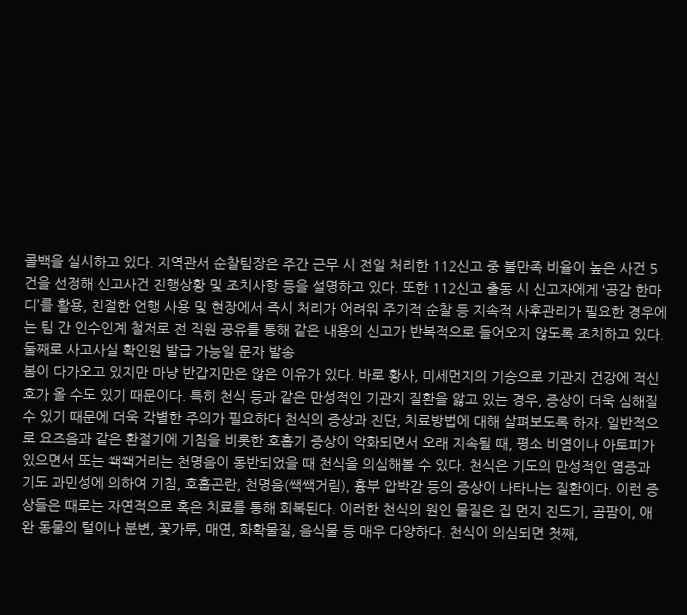콜백을 실시하고 있다. 지역관서 순찰팀장은 주간 근무 시 전일 처리한 112신고 중 불만족 비율이 높은 사건 5건을 선정해 신고사건 진행상황 및 조치사항 등을 설명하고 있다. 또한 112신고 출동 시 신고자에게 ‘공감 한마디’를 활용, 친절한 언행 사용 및 현장에서 즉시 처리가 어려워 주기적 순찰 등 지속적 사후관리가 필요한 경우에는 팀 간 인수인계 철저로 전 직원 공유를 통해 같은 내용의 신고가 반복적으로 들어오지 않도록 조치하고 있다. 둘째로 사고사실 확인원 발급 가능일 문자 발송
봄이 다가오고 있지만 마냥 반갑지만은 않은 이유가 있다. 바로 황사, 미세먼지의 기승으로 기관지 건강에 적신호가 올 수도 있기 때문이다. 특히 천식 등과 같은 만성적인 기관지 질환을 앓고 있는 경우, 증상이 더욱 심해질 수 있기 때문에 더욱 각별한 주의가 필요하다 천식의 증상과 진단, 치료방법에 대해 살펴보도록 하자. 일반적으로 요즈음과 같은 환절기에 기침을 비롯한 호흡기 증상이 악화되면서 오래 지속될 때, 평소 비염이나 아토피가 있으면서 또는 쐑쐑거리는 천명음이 동반되었을 때 천식을 의심해볼 수 있다. 천식은 기도의 만성적인 염증과 기도 과민성에 의하여 기침, 호흡곤란, 천명음(쌕쌕거림), 흉부 압박감 등의 증상이 나타나는 질환이다. 이런 증상들은 때로는 자연적으로 혹은 치료를 통해 회복된다. 이러한 천식의 원인 물질은 집 먼지 진드기, 곰팜이, 애완 동물의 털이나 분변, 꽃가루, 매연, 화확물질, 음식물 등 매우 다양하다. 천식이 의심되면 첫째,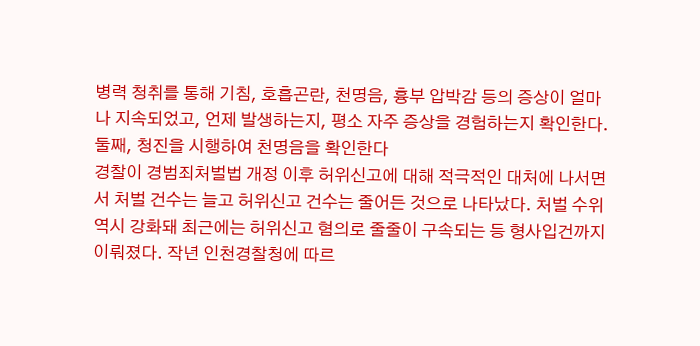병력 청취를 통해 기침, 호흡곤란, 천명음, 흉부 압박감 등의 증상이 얼마나 지속되었고, 언제 발생하는지, 평소 자주 증상을 경험하는지 확인한다. 둘째, 청진을 시행하여 천명음을 확인한다
경찰이 경범죄처벌법 개정 이후 허위신고에 대해 적극적인 대처에 나서면서 처벌 건수는 늘고 허위신고 건수는 줄어든 것으로 나타났다. 처벌 수위 역시 강화돼 최근에는 허위신고 혐의로 줄줄이 구속되는 등 형사입건까지 이뤄졌다. 작년 인천경찰청에 따르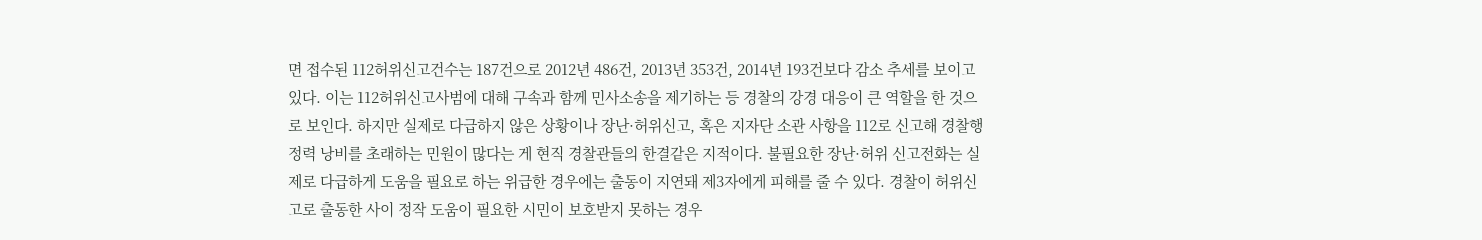면 접수된 112허위신고건수는 187건으로 2012년 486건, 2013년 353건, 2014년 193건보다 감소 추세를 보이고 있다. 이는 112허위신고사범에 대해 구속과 함께 민사소송을 제기하는 등 경찰의 강경 대응이 큰 역할을 한 것으로 보인다. 하지만 실제로 다급하지 않은 상황이나 장난·허위신고, 혹은 지자단 소관 사항을 112로 신고해 경찰행정력 낭비를 초래하는 민원이 많다는 게 현직 경찰관들의 한결같은 지적이다. 불필요한 장난·허위 신고전화는 실제로 다급하게 도움을 필요로 하는 위급한 경우에는 출동이 지연돼 제3자에게 피해를 줄 수 있다. 경찰이 허위신고로 출동한 사이 정작 도움이 필요한 시민이 보호받지 못하는 경우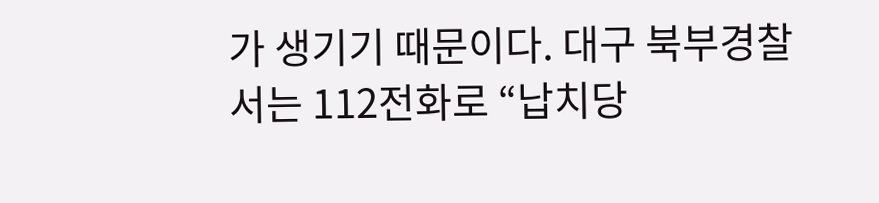가 생기기 때문이다. 대구 북부경찰서는 112전화로 “납치당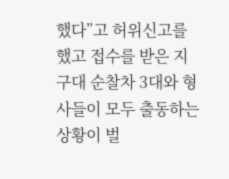했다”고 허위신고를 했고 접수를 받은 지구대 순찰차 3대와 형사들이 모두 출동하는 상황이 벌